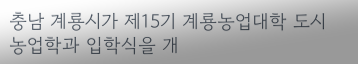충남 계룡시가 제15기 계룡농업대학 도시농업학과 입학식을 개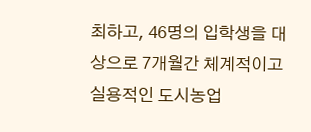최하고, 46명의 입학생을 대상으로 7개월간 체계적이고 실용적인 도시농업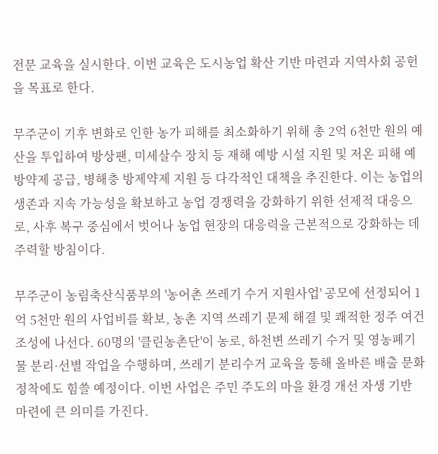전문 교육을 실시한다. 이번 교육은 도시농업 확산 기반 마련과 지역사회 공헌을 목표로 한다.

무주군이 기후 변화로 인한 농가 피해를 최소화하기 위해 총 2억 6천만 원의 예산을 투입하여 방상팬, 미세살수 장치 등 재해 예방 시설 지원 및 저온 피해 예방약제 공급, 병해충 방제약제 지원 등 다각적인 대책을 추진한다. 이는 농업의 생존과 지속 가능성을 확보하고 농업 경쟁력을 강화하기 위한 선제적 대응으로, 사후 복구 중심에서 벗어나 농업 현장의 대응력을 근본적으로 강화하는 데 주력할 방침이다.

무주군이 농림축산식품부의 '농어촌 쓰레기 수거 지원사업' 공모에 선정되어 1억 5천만 원의 사업비를 확보, 농촌 지역 쓰레기 문제 해결 및 쾌적한 정주 여건 조성에 나선다. 60명의 '클린농촌단'이 농로, 하천변 쓰레기 수거 및 영농폐기물 분리·선별 작업을 수행하며, 쓰레기 분리수거 교육을 통해 올바른 배출 문화 정착에도 힘쓸 예정이다. 이번 사업은 주민 주도의 마을 환경 개선 자생 기반 마련에 큰 의미를 가진다.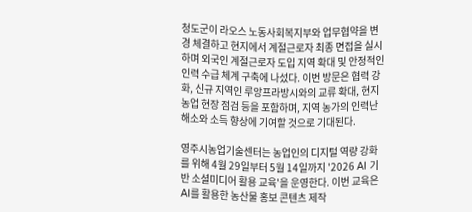청도군이 라오스 노동사회복지부와 업무협약을 변경 체결하고 현지에서 계절근로자 최종 면접을 실시하며 외국인 계절근로자 도입 지역 확대 및 안정적인 인력 수급 체계 구축에 나섰다. 이번 방문은 협력 강화, 신규 지역인 루앙프라방시와의 교류 확대, 현지 농업 현장 점검 등을 포함하며, 지역 농가의 인력난 해소와 소득 향상에 기여할 것으로 기대된다.

영주시농업기술센터는 농업인의 디지털 역량 강화를 위해 4월 29일부터 5월 14일까지 '2026 AI 기반 소셜미디어 활용 교육'을 운영한다. 이번 교육은 AI를 활용한 농산물 홍보 콘텐츠 제작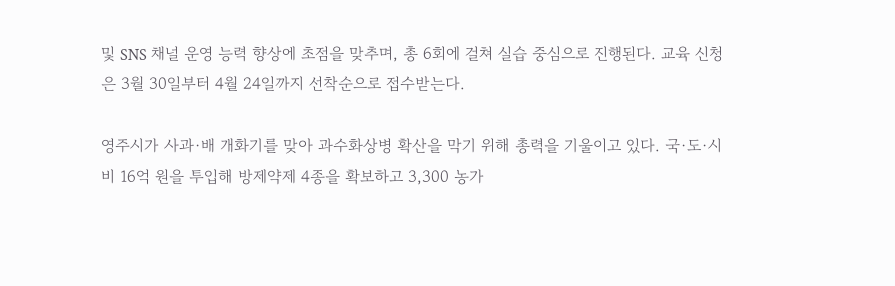및 SNS 채널 운영 능력 향상에 초점을 맞추며, 총 6회에 걸쳐 실습 중심으로 진행된다. 교육 신청은 3월 30일부터 4월 24일까지 선착순으로 접수받는다.

영주시가 사과·배 개화기를 맞아 과수화상병 확산을 막기 위해 총력을 기울이고 있다. 국·도·시비 16억 원을 투입해 방제약제 4종을 확보하고 3,300 농가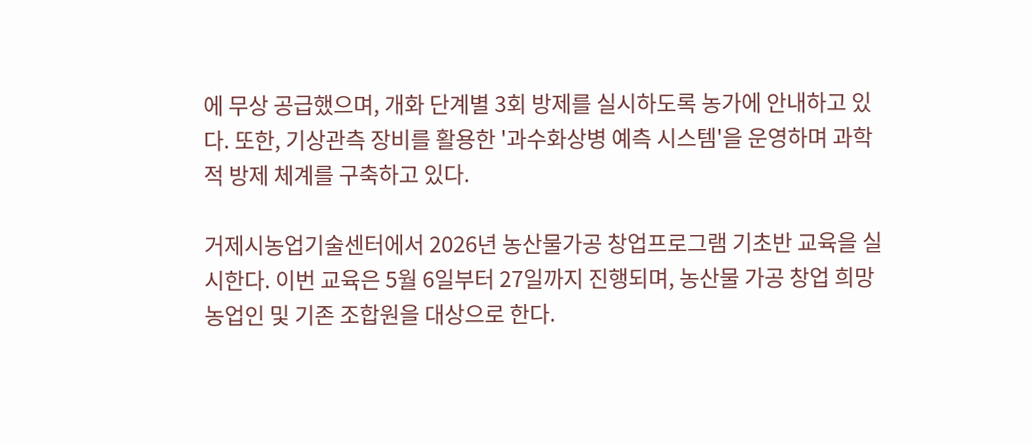에 무상 공급했으며, 개화 단계별 3회 방제를 실시하도록 농가에 안내하고 있다. 또한, 기상관측 장비를 활용한 '과수화상병 예측 시스템'을 운영하며 과학적 방제 체계를 구축하고 있다.

거제시농업기술센터에서 2026년 농산물가공 창업프로그램 기초반 교육을 실시한다. 이번 교육은 5월 6일부터 27일까지 진행되며, 농산물 가공 창업 희망 농업인 및 기존 조합원을 대상으로 한다.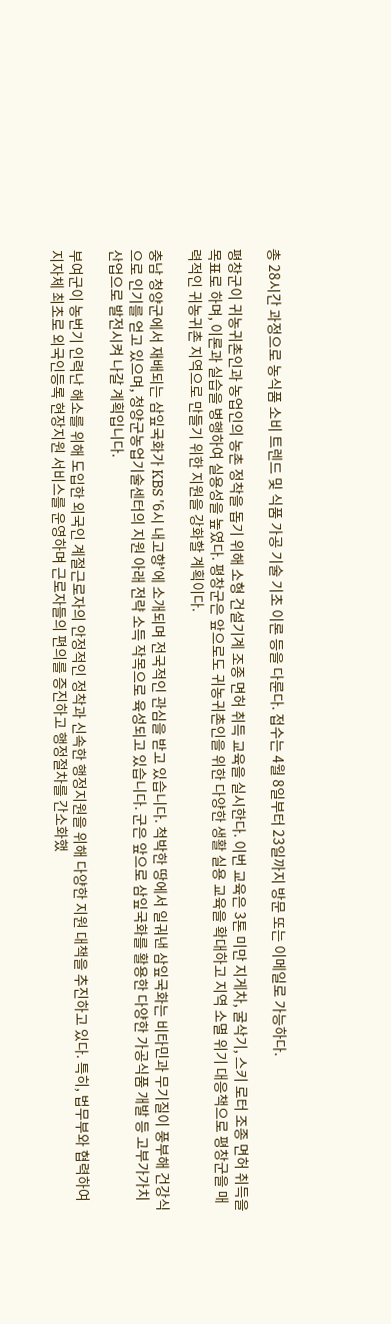총 28시간 과정으로 농식품 소비 트렌드 및 식품 가공 기술 기초 이론 등을 다룬다. 접수는 4월 8일부터 23일까지 방문 또는 이메일로 가능하다.

평창군이 귀농귀촌인과 농업인의 농촌 정착을 돕기 위해 소형 건설기계 조종 면허 취득 교육을 실시한다. 이번 교육은 3톤 미만 지게차, 굴삭기, 스키 로터 조종 면허 취득을 목표로 하며, 이론과 실습을 병행하여 실용성을 높였다. 평창군은 앞으로도 귀농귀촌인을 위한 다양한 생활 실용 교육을 확대하고 지역 소멸 위기 대응책으로 평창군을 매력적인 귀농귀촌 지역으로 만들기 위한 지원을 강화할 계획이다.

충남 청양군에서 재배되는 삼잎국화가 KBS '6시 내고향'에 소개되며 전국적인 관심을 받고 있습니다. 척박한 땅에서 일궈낸 삼잎국화는 비타민과 무기질이 풍부해 건강식으로 인기를 얻고 있으며, 청양군농업기술센터의 지원 아래 전략 소득 작목으로 육성되고 있습니다. 군은 앞으로 삼잎국화를 활용한 다양한 가공식품 개발 등 고부가가치 산업으로 발전시켜 나갈 계획입니다.

부여군이 농번기 인력난 해소를 위해 도입한 외국인 계절근로자의 안정적인 정착과 신속한 행정지원을 위해 다양한 지원 대책을 추진하고 있다. 특히, 법무부와 협력하여 지자체 최초로 외국인등록 현장지원 서비스를 운영하며 근로자들의 편의를 증진하고 행정절차를 간소화했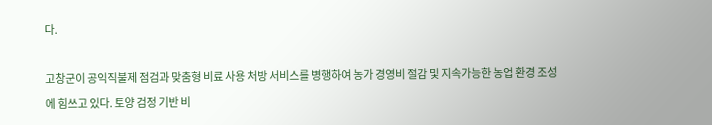다.

고창군이 공익직불제 점검과 맞춤형 비료 사용 처방 서비스를 병행하여 농가 경영비 절감 및 지속가능한 농업 환경 조성에 힘쓰고 있다. 토양 검정 기반 비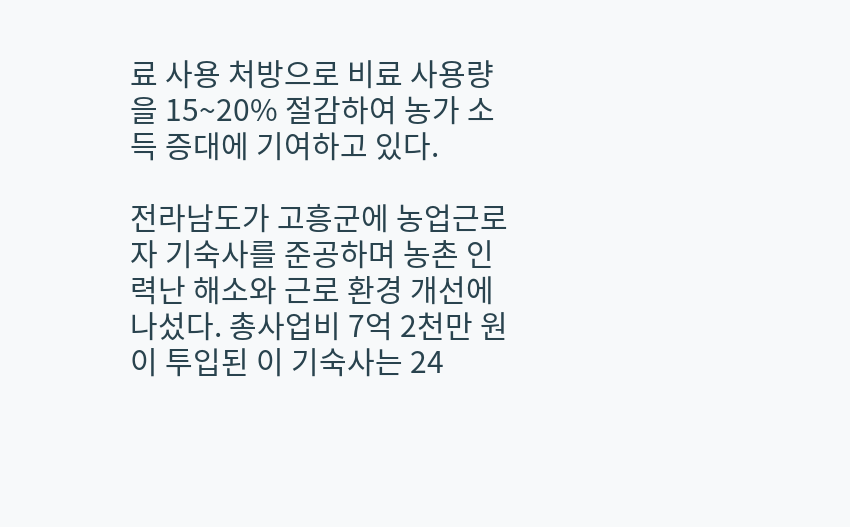료 사용 처방으로 비료 사용량을 15~20% 절감하여 농가 소득 증대에 기여하고 있다.

전라남도가 고흥군에 농업근로자 기숙사를 준공하며 농촌 인력난 해소와 근로 환경 개선에 나섰다. 총사업비 7억 2천만 원이 투입된 이 기숙사는 24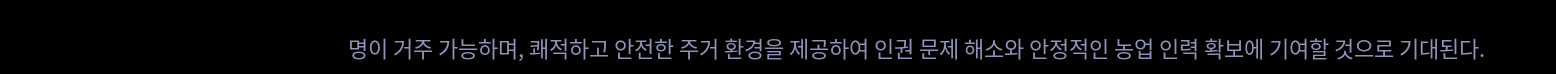명이 거주 가능하며, 쾌적하고 안전한 주거 환경을 제공하여 인권 문제 해소와 안정적인 농업 인력 확보에 기여할 것으로 기대된다.